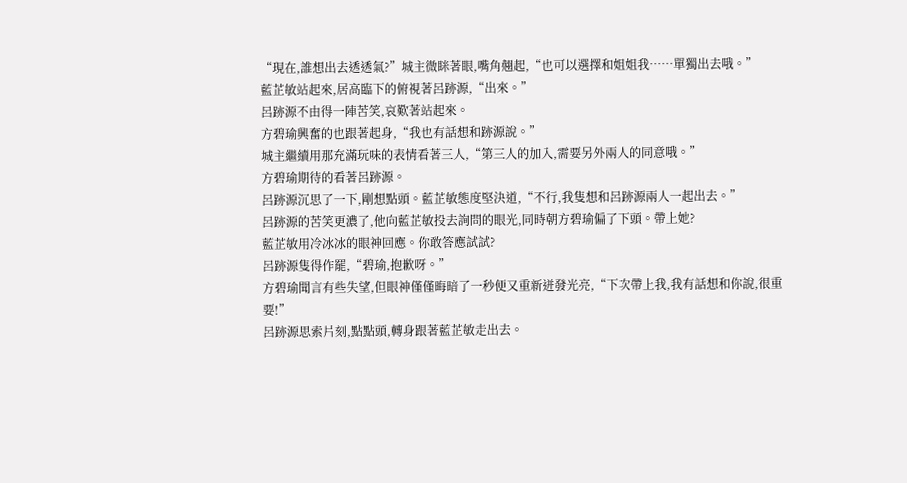“現在,誰想出去透透氣?”城主微眯著眼,嘴角翹起,“也可以選擇和姐姐我……單獨出去哦。”
藍芷敏站起來,居高臨下的俯視著呂跡源,“出來。”
呂跡源不由得一陣苦笑,哀歎著站起來。
方碧瑜興奮的也跟著起身,“我也有話想和跡源說。”
城主繼續用那充滿玩味的表情看著三人,“第三人的加入,需要另外兩人的同意哦。”
方碧瑜期待的看著呂跡源。
呂跡源沉思了一下,剛想點頭。藍芷敏態度堅決道,“不行,我隻想和呂跡源兩人一起出去。”
呂跡源的苦笑更濃了,他向藍芷敏投去詢問的眼光,同時朝方碧瑜偏了下頭。帶上她?
藍芷敏用冷冰冰的眼神回應。你敢答應試試?
呂跡源隻得作罷,“碧瑜,抱歉呀。”
方碧瑜聞言有些失望,但眼神僅僅晦暗了一秒便又重新迸發光亮,“下次帶上我,我有話想和你說,很重要!”
呂跡源思索片刻,點點頭,轉身跟著藍芷敏走出去。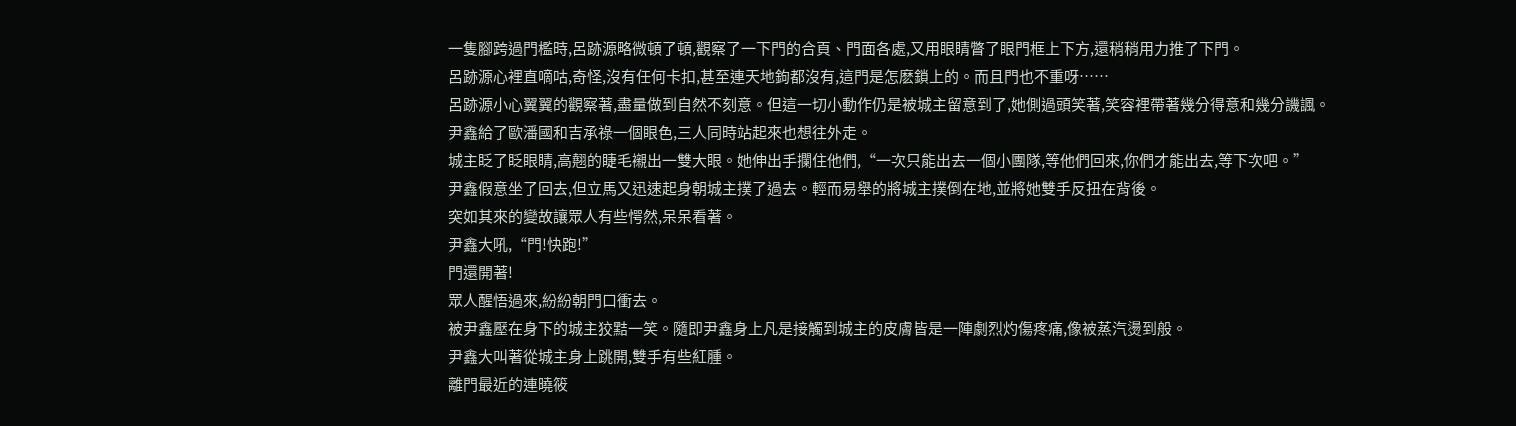一隻腳跨過門檻時,呂跡源略微頓了頓,觀察了一下門的合頁、門面各處,又用眼睛瞥了眼門框上下方,還稍稍用力推了下門。
呂跡源心裡直嘀咕,奇怪,沒有任何卡扣,甚至連天地鉤都沒有,這門是怎麽鎖上的。而且門也不重呀……
呂跡源小心翼翼的觀察著,盡量做到自然不刻意。但這一切小動作仍是被城主留意到了,她側過頭笑著,笑容裡帶著幾分得意和幾分譏諷。
尹鑫給了歐潘國和吉承祿一個眼色,三人同時站起來也想往外走。
城主眨了眨眼睛,高翹的睫毛襯出一雙大眼。她伸出手攔住他們,“一次只能出去一個小團隊,等他們回來,你們才能出去,等下次吧。”
尹鑫假意坐了回去,但立馬又迅速起身朝城主撲了過去。輕而易舉的將城主撲倒在地,並將她雙手反扭在背後。
突如其來的變故讓眾人有些愕然,呆呆看著。
尹鑫大吼,“門!快跑!”
門還開著!
眾人醒悟過來,紛紛朝門口衝去。
被尹鑫壓在身下的城主狡黠一笑。隨即尹鑫身上凡是接觸到城主的皮膚皆是一陣劇烈灼傷疼痛,像被蒸汽燙到般。
尹鑫大叫著從城主身上跳開,雙手有些紅腫。
離門最近的連曉筱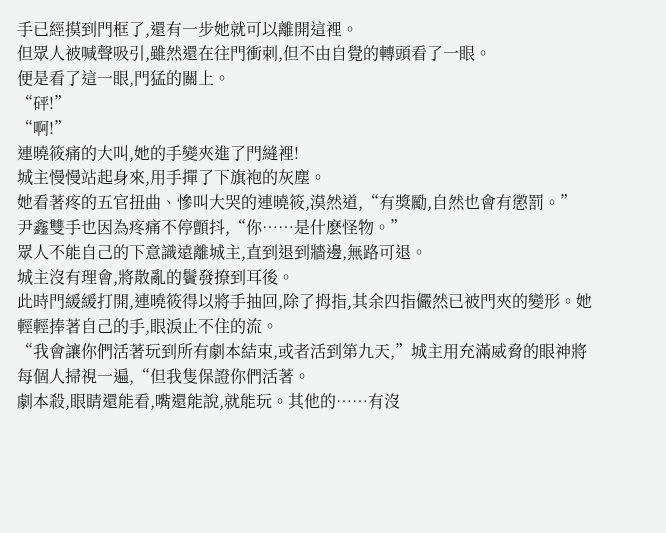手已經摸到門框了,還有一步她就可以離開這裡。
但眾人被喊聲吸引,雖然還在往門衝刺,但不由自覺的轉頭看了一眼。
便是看了這一眼,門猛的關上。
“砰!”
“啊!”
連曉筱痛的大叫,她的手變夾進了門縫裡!
城主慢慢站起身來,用手撣了下旗袍的灰塵。
她看著疼的五官扭曲、慘叫大哭的連曉筱,漠然道,“有獎勵,自然也會有懲罰。”
尹鑫雙手也因為疼痛不停顫抖,“你……是什麽怪物。”
眾人不能自己的下意識遠離城主,直到退到牆邊,無路可退。
城主沒有理會,將散亂的鬢發撩到耳後。
此時門緩緩打開,連曉筱得以將手抽回,除了拇指,其余四指儼然已被門夾的變形。她輕輕捧著自己的手,眼淚止不住的流。
“我會讓你們活著玩到所有劇本結束,或者活到第九天,”城主用充滿威脅的眼神將每個人掃視一遍,“但我隻保證你們活著。
劇本殺,眼睛還能看,嘴還能說,就能玩。其他的……有沒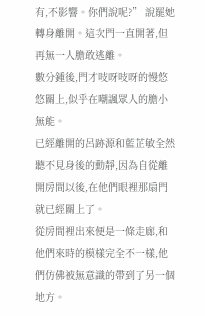有,不影響。你們說呢?” 說罷她轉身離開。這次門一直開著,但再無一人膽敢逃離。
數分鍾後,門才吱呀吱呀的慢悠悠關上,似乎在嘲諷眾人的膽小無能。
已經離開的呂跡源和藍芷敏全然聽不見身後的動靜,因為自從離開房間以後,在他們眼裡那扇門就已經關上了。
從房間裡出來便是一條走廊,和他們來時的模樣完全不一樣,他們仿佛被無意識的帶到了另一個地方。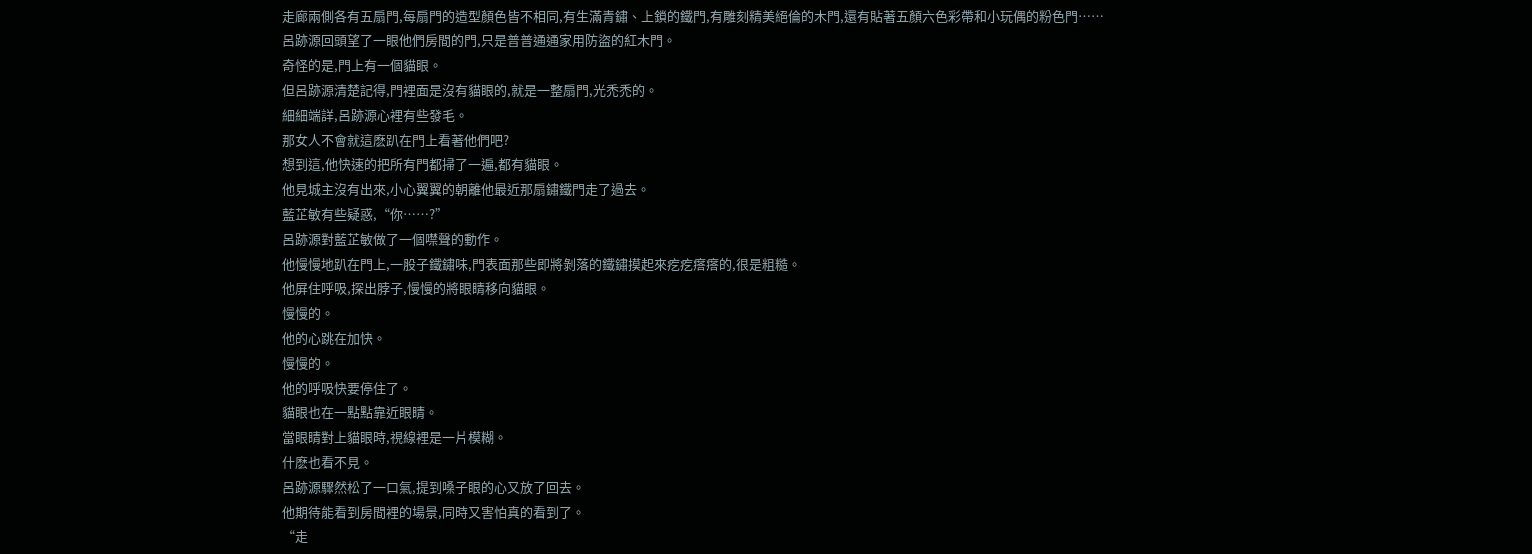走廊兩側各有五扇門,每扇門的造型顏色皆不相同,有生滿青鏽、上鎖的鐵門,有雕刻精美絕倫的木門,還有貼著五顏六色彩帶和小玩偶的粉色門……
呂跡源回頭望了一眼他們房間的門,只是普普通通家用防盜的紅木門。
奇怪的是,門上有一個貓眼。
但呂跡源清楚記得,門裡面是沒有貓眼的,就是一整扇門,光禿禿的。
細細端詳,呂跡源心裡有些發毛。
那女人不會就這麽趴在門上看著他們吧?
想到這,他快速的把所有門都掃了一遍,都有貓眼。
他見城主沒有出來,小心翼翼的朝離他最近那扇鏽鐵門走了過去。
藍芷敏有些疑惑,“你……?”
呂跡源對藍芷敏做了一個噤聲的動作。
他慢慢地趴在門上,一股子鐵鏽味,門表面那些即將剝落的鐵鏽摸起來疙疙瘩瘩的,很是粗糙。
他屏住呼吸,探出脖子,慢慢的將眼睛移向貓眼。
慢慢的。
他的心跳在加快。
慢慢的。
他的呼吸快要停住了。
貓眼也在一點點靠近眼睛。
當眼睛對上貓眼時,視線裡是一片模糊。
什麽也看不見。
呂跡源驟然松了一口氣,提到嗓子眼的心又放了回去。
他期待能看到房間裡的場景,同時又害怕真的看到了。
“走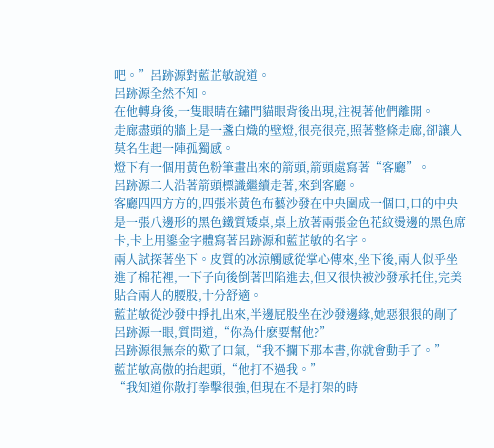吧。”呂跡源對藍芷敏說道。
呂跡源全然不知。
在他轉身後,一隻眼睛在鏽門貓眼背後出現,注視著他們離開。
走廊盡頭的牆上是一盞白熾的壁燈,很亮很亮,照著整條走廊,卻讓人莫名生起一陣孤獨感。
燈下有一個用黃色粉筆畫出來的箭頭,箭頭處寫著“客廳”。
呂跡源二人沿著箭頭標識繼續走著,來到客廳。
客廳四四方方的,四張米黃色布藝沙發在中央圍成一個口,口的中央是一張八邊形的黑色鐵質矮桌,桌上放著兩張金色花紋燙邊的黑色席卡,卡上用鎏金字體寫著呂跡源和藍芷敏的名字。
兩人試探著坐下。皮質的冰涼觸感從掌心傳來,坐下後,兩人似乎坐進了棉花裡,一下子向後倒著凹陷進去,但又很快被沙發承托住,完美貼合兩人的腰股,十分舒適。
藍芷敏從沙發中掙扎出來,半邊屁股坐在沙發邊緣,她惡狠狠的剮了呂跡源一眼,質問道,“你為什麽要幫他?”
呂跡源很無奈的歎了口氣,“我不攔下那本書,你就會動手了。”
藍芷敏高傲的抬起頭,“他打不過我。”
“我知道你散打拳擊很強,但現在不是打架的時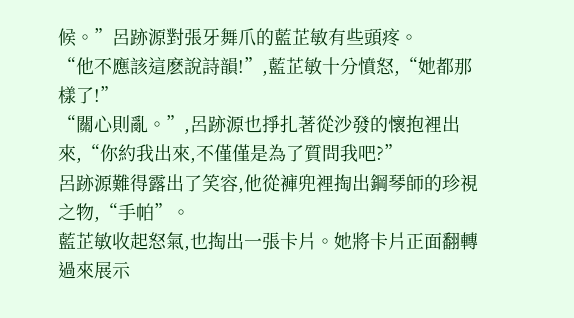候。”呂跡源對張牙舞爪的藍芷敏有些頭疼。
“他不應該這麽說詩韻!”,藍芷敏十分憤怒,“她都那樣了!”
“關心則亂。”,呂跡源也掙扎著從沙發的懷抱裡出來,“你約我出來,不僅僅是為了質問我吧?”
呂跡源難得露出了笑容,他從褲兜裡掏出鋼琴師的珍視之物,“手帕”。
藍芷敏收起怒氣,也掏出一張卡片。她將卡片正面翻轉過來展示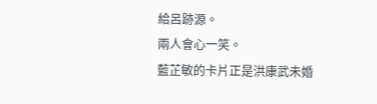給呂跡源。
兩人會心一笑。
藍芷敏的卡片正是洪康武未婚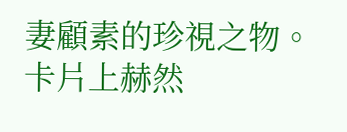妻顧素的珍視之物。
卡片上赫然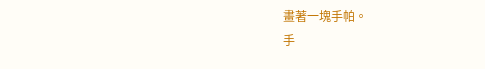畫著一塊手帕。
手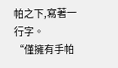帕之下,寫著一行字。
“僅擁有手帕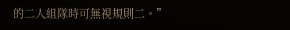的二人組隊時可無視規則二。”